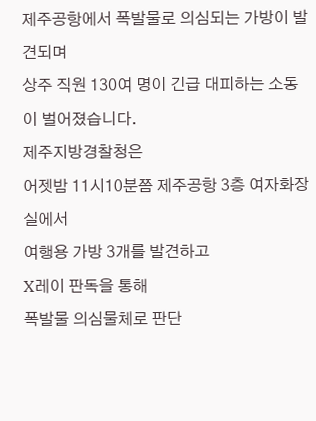제주공항에서 폭발물로 의심되는 가방이 발견되며
상주 직원 130여 명이 긴급 대피하는 소동이 벌어졌습니다.
제주지방경찰청은
어젯밤 11시10분쯤 제주공항 3층 여자화장실에서
여행용 가방 3개를 발견하고
X레이 판독을 통해
폭발물 의심물체로 판단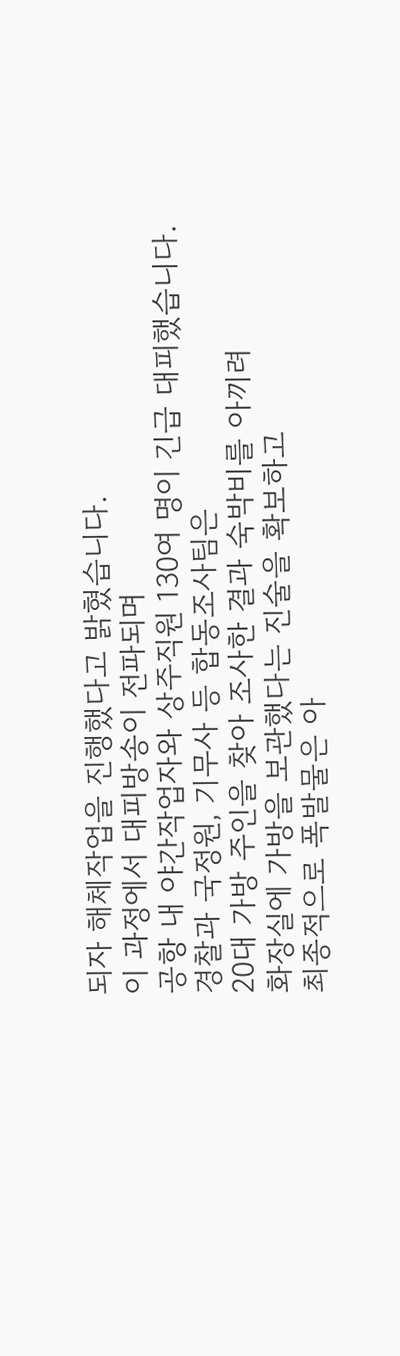되자 해체작업을 진행했다고 밝혔습니다.
이 과정에서 대피방송이 전파되며
공항 내 야간작업자와 상주직원 130여 명이 긴급 대피했습니다.
경찰과 국정원, 기무사 등 합동조사팀은
20대 가방 주인을 찾아 조사한 결과 숙박비를 아끼려
화장실에 가방을 보관했다는 진술을 확보하고
최종적으로 폭발물은 아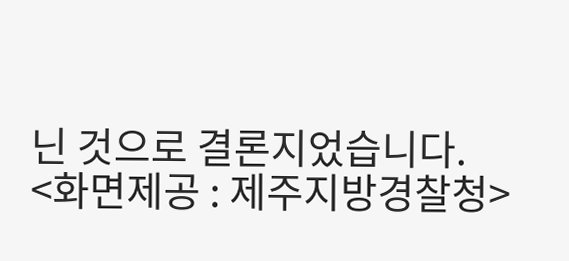닌 것으로 결론지었습니다.
<화면제공 : 제주지방경찰청>